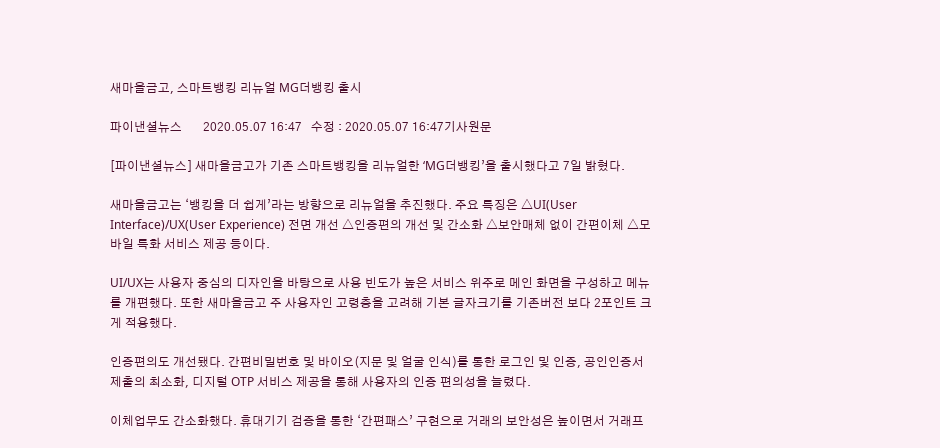새마을금고, 스마트뱅킹 리뉴얼 MG더뱅킹 출시

파이낸셜뉴스       2020.05.07 16:47   수정 : 2020.05.07 16:47기사원문

[파이낸셜뉴스] 새마을금고가 기존 스마트뱅킹을 리뉴얼한 ‘MG더뱅킹’을 출시했다고 7일 밝혔다.

새마을금고는 ‘뱅킹을 더 쉽게’라는 방향으로 리뉴얼을 추진했다. 주요 특징은 △UI(User Interface)/UX(User Experience) 전면 개선 △인증편의 개선 및 간소화 △보안매체 없이 간편이체 △모바일 특화 서비스 제공 등이다.

UI/UX는 사용자 중심의 디자인을 바탕으로 사용 빈도가 높은 서비스 위주로 메인 화면을 구성하고 메뉴를 개편했다. 또한 새마을금고 주 사용자인 고령층을 고려해 기본 글자크기를 기존버전 보다 2포인트 크게 적용했다.

인증편의도 개선됐다. 간편비밀번호 및 바이오(지문 및 얼굴 인식)를 통한 로그인 및 인증, 공인인증서 제출의 최소화, 디지털 OTP 서비스 제공을 통해 사용자의 인증 편의성을 늘렸다.

이체업무도 간소화했다. 휴대기기 검증을 통한 ‘간편패스’ 구현으로 거래의 보안성은 높이면서 거래프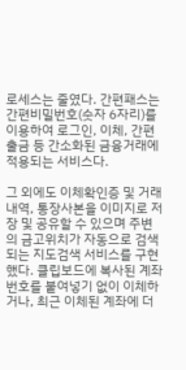로세스는 줄였다. 간편패스는 간편비밀번호(숫자 6자리)를 이용하여 로그인, 이체, 간편출금 등 간소화된 금융거래에 적용되는 서비스다.

그 외에도 이체확인증 및 거래내역, 통장사본을 이미지로 저장 및 공유할 수 있으며 주변의 금고위치가 자동으로 검색되는 지도검색 서비스를 구현했다. 클립보드에 복사된 계좌번호를 붙여넣기 없이 이체하거나, 최근 이체된 계좌에 더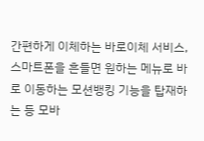간편하게 이체하는 바로이체 서비스, 스마트폰을 흔들면 원하는 메뉴로 바로 이동하는 모션뱅킹 기능을 탑재하는 등 모바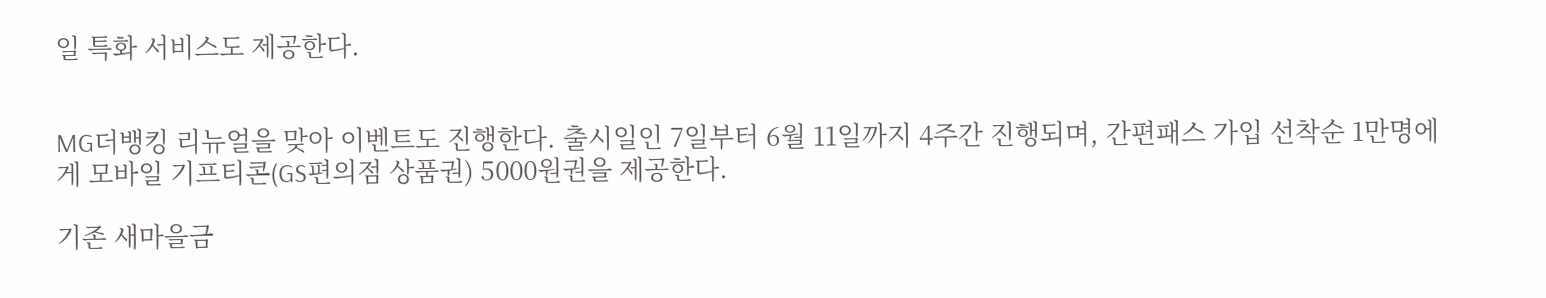일 특화 서비스도 제공한다.


MG더뱅킹 리뉴얼을 맞아 이벤트도 진행한다. 출시일인 7일부터 6월 11일까지 4주간 진행되며, 간편패스 가입 선착순 1만명에게 모바일 기프티콘(GS편의점 상품권) 5000원권을 제공한다.

기존 새마을금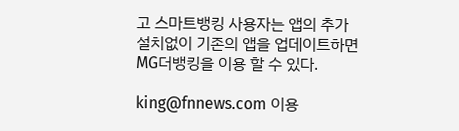고 스마트뱅킹 사용자는 앱의 추가 설치없이 기존의 앱을 업데이트하면 MG더뱅킹을 이용 할 수 있다.

king@fnnews.com 이용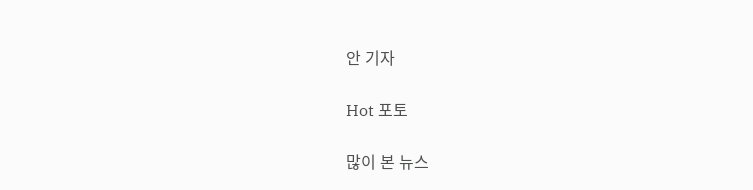안 기자

Hot 포토

많이 본 뉴스